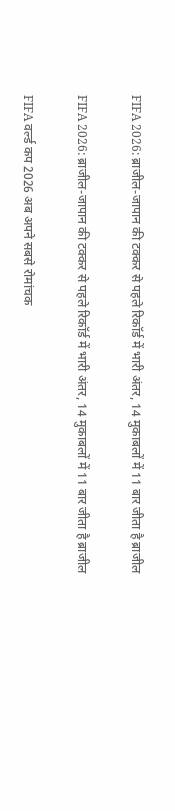FIFA 2026: ब्राजील-जापान की टक्कर से पहले रिकॉर्ड में भारी अंतर, 14 मुकाबलों में 11 बार जीता है ब्राजील

FIFA 2026: ब्राजील-जापान की टक्कर से पहले रिकॉर्ड में भारी अंतर, 14 मुकाबलों में 11 बार जीता है ब्राजील

FIFA वर्ल्ड कप 2026 अब अपने सबसे रोमांचक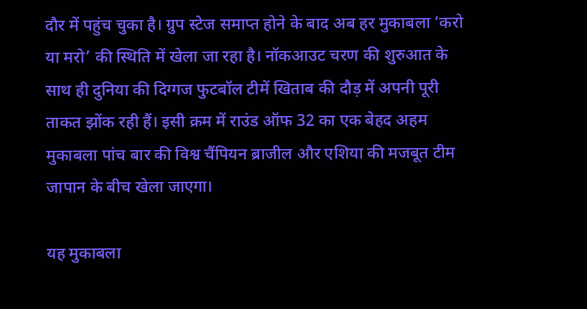दौर में पहुंच चुका है। ग्रुप स्टेज समाप्त होने के बाद अब हर मुकाबला ‘करो या मरो’ की स्थिति में खेला जा रहा है। नॉकआउट चरण की शुरुआत के साथ ही दुनिया की दिग्गज फुटबॉल टीमें खिताब की दौड़ में अपनी पूरी ताकत झोंक रही हैं। इसी क्रम में राउंड ऑफ 32 का एक बेहद अहम मुकाबला पांच बार की विश्व चैंपियन ब्राजील और एशिया की मजबूत टीम जापान के बीच खेला जाएगा।

यह मुकाबला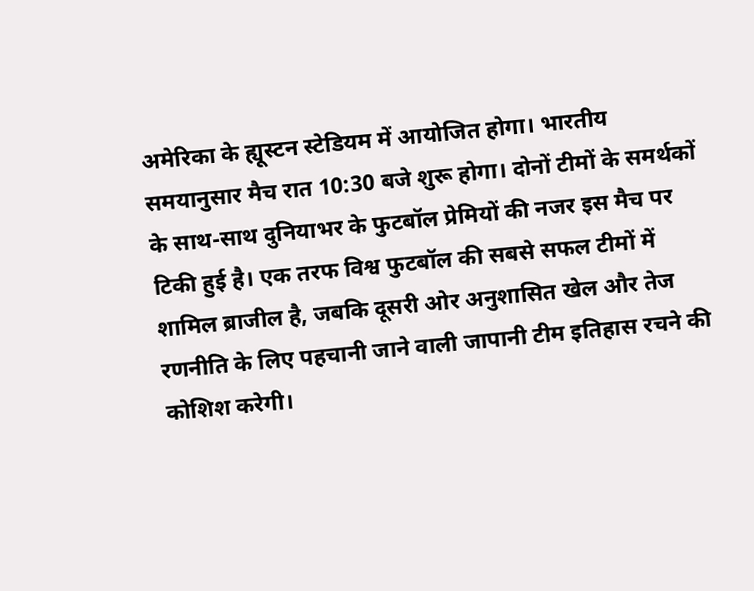अमेरिका के ह्यूस्टन स्टेडियम में आयोजित होगा। भारतीय समयानुसार मैच रात 10:30 बजे शुरू होगा। दोनों टीमों के समर्थकों के साथ-साथ दुनियाभर के फुटबॉल प्रेमियों की नजर इस मैच पर टिकी हुई है। एक तरफ विश्व फुटबॉल की सबसे सफल टीमों में शामिल ब्राजील है, जबकि दूसरी ओर अनुशासित खेल और तेज रणनीति के लिए पहचानी जाने वाली जापानी टीम इतिहास रचने की कोशिश करेगी।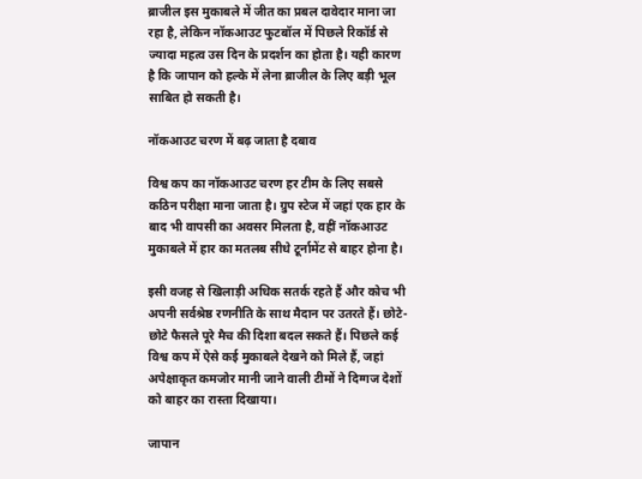ब्राजील इस मुकाबले में जीत का प्रबल दावेदार माना जा रहा है, लेकिन नॉकआउट फुटबॉल में पिछले रिकॉर्ड से ज्यादा महत्व उस दिन के प्रदर्शन का होता है। यही कारण है कि जापान को हल्के में लेना ब्राजील के लिए बड़ी भूल साबित हो सकती है।

नॉकआउट चरण में बढ़ जाता है दबाव

विश्व कप का नॉकआउट चरण हर टीम के लिए सबसे कठिन परीक्षा माना जाता है। ग्रुप स्टेज में जहां एक हार के बाद भी वापसी का अवसर मिलता है, वहीं नॉकआउट मुकाबले में हार का मतलब सीधे टूर्नामेंट से बाहर होना है।

इसी वजह से खिलाड़ी अधिक सतर्क रहते हैं और कोच भी अपनी सर्वश्रेष्ठ रणनीति के साथ मैदान पर उतरते हैं। छोटे-छोटे फैसले पूरे मैच की दिशा बदल सकते हैं। पिछले कई विश्व कप में ऐसे कई मुकाबले देखने को मिले हैं, जहां अपेक्षाकृत कमजोर मानी जाने वाली टीमों ने दिग्गज देशों को बाहर का रास्ता दिखाया।

जापान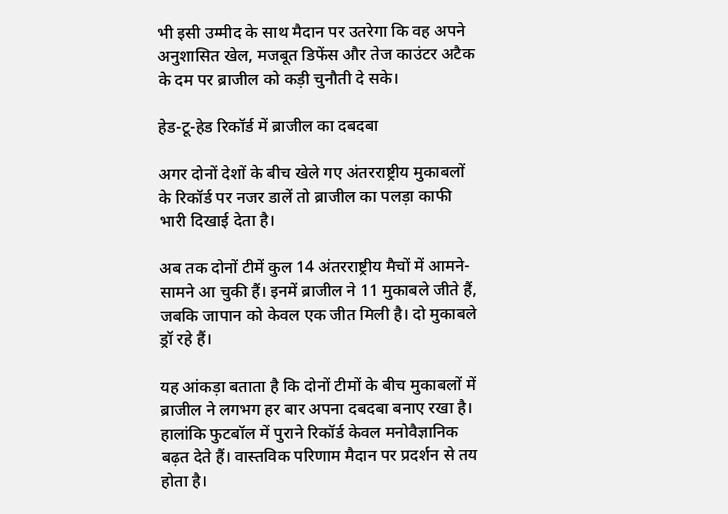भी इसी उम्मीद के साथ मैदान पर उतरेगा कि वह अपने अनुशासित खेल, मजबूत डिफेंस और तेज काउंटर अटैक के दम पर ब्राजील को कड़ी चुनौती दे सके।

हेड-टू-हेड रिकॉर्ड में ब्राजील का दबदबा

अगर दोनों देशों के बीच खेले गए अंतरराष्ट्रीय मुकाबलों के रिकॉर्ड पर नजर डालें तो ब्राजील का पलड़ा काफी भारी दिखाई देता है।

अब तक दोनों टीमें कुल 14 अंतरराष्ट्रीय मैचों में आमने-सामने आ चुकी हैं। इनमें ब्राजील ने 11 मुकाबले जीते हैं, जबकि जापान को केवल एक जीत मिली है। दो मुकाबले ड्रॉ रहे हैं।

यह आंकड़ा बताता है कि दोनों टीमों के बीच मुकाबलों में ब्राजील ने लगभग हर बार अपना दबदबा बनाए रखा है। हालांकि फुटबॉल में पुराने रिकॉर्ड केवल मनोवैज्ञानिक बढ़त देते हैं। वास्तविक परिणाम मैदान पर प्रदर्शन से तय होता है।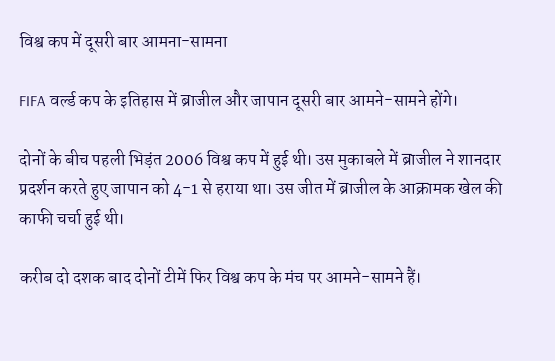विश्व कप में दूसरी बार आमना-सामना

FIFA वर्ल्ड कप के इतिहास में ब्राजील और जापान दूसरी बार आमने-सामने होंगे।

दोनों के बीच पहली भिड़ंत 2006 विश्व कप में हुई थी। उस मुकाबले में ब्राजील ने शानदार प्रदर्शन करते हुए जापान को 4-1 से हराया था। उस जीत में ब्राजील के आक्रामक खेल की काफी चर्चा हुई थी।

करीब दो दशक बाद दोनों टीमें फिर विश्व कप के मंच पर आमने-सामने हैं।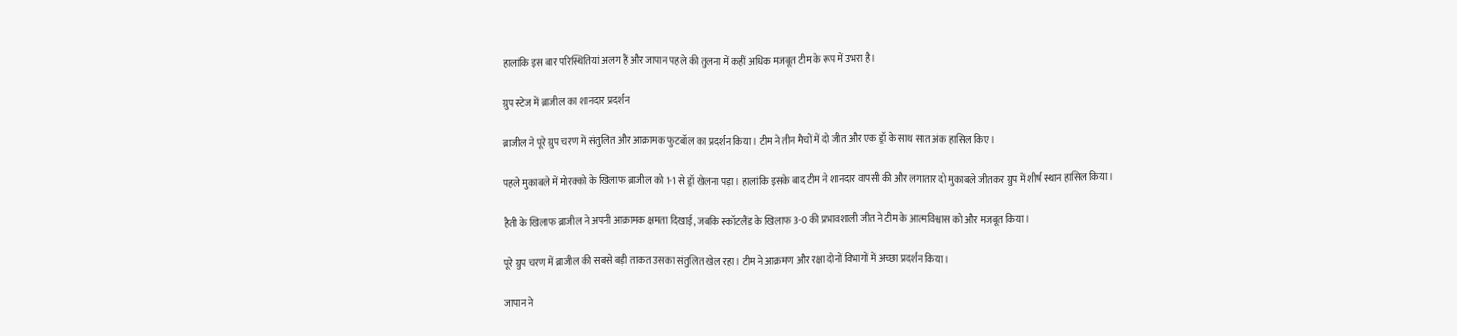हालांकि इस बार परिस्थितियां अलग हैं और जापान पहले की तुलना में कहीं अधिक मजबूत टीम के रूप में उभरा है।

ग्रुप स्टेज में ब्राजील का शानदार प्रदर्शन

ब्राजील ने पूरे ग्रुप चरण में संतुलित और आक्रामक फुटबॉल का प्रदर्शन किया। टीम ने तीन मैचों में दो जीत और एक ड्रॉ के साथ सात अंक हासिल किए।

पहले मुकाबले में मोरक्को के खिलाफ ब्राजील को 1-1 से ड्रॉ खेलना पड़ा। हालांकि इसके बाद टीम ने शानदार वापसी की और लगातार दो मुकाबले जीतकर ग्रुप में शीर्ष स्थान हासिल किया।

हैती के खिलाफ ब्राजील ने अपनी आक्रामक क्षमता दिखाई, जबकि स्कॉटलैंड के खिलाफ 3-0 की प्रभावशाली जीत ने टीम के आत्मविश्वास को और मजबूत किया।

पूरे ग्रुप चरण में ब्राजील की सबसे बड़ी ताकत उसका संतुलित खेल रहा। टीम ने आक्रमण और रक्षा दोनों विभागों में अच्छा प्रदर्शन किया।

जापान ने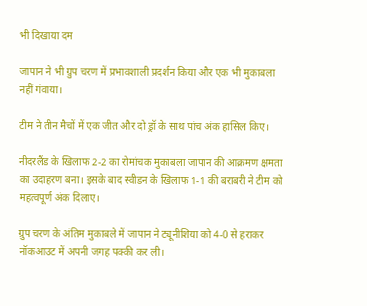भी दिखाया दम

जापान ने भी ग्रुप चरण में प्रभावशाली प्रदर्शन किया और एक भी मुकाबला नहीं गंवाया।

टीम ने तीन मैचों में एक जीत और दो ड्रॉ के साथ पांच अंक हासिल किए।

नीदरलैंड के खिलाफ 2-2 का रोमांचक मुकाबला जापान की आक्रमण क्षमता का उदाहरण बना। इसके बाद स्वीडन के खिलाफ 1-1 की बराबरी ने टीम को महत्वपूर्ण अंक दिलाए।

ग्रुप चरण के अंतिम मुकाबले में जापान ने ट्यूनीशिया को 4-0 से हराकर नॉकआउट में अपनी जगह पक्की कर ली।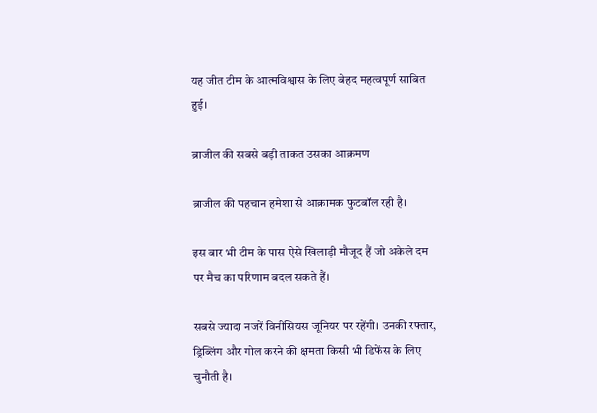यह जीत टीम के आत्मविश्वास के लिए बेहद महत्वपूर्ण साबित हुई।

ब्राजील की सबसे बड़ी ताकत उसका आक्रमण

ब्राजील की पहचान हमेशा से आक्रामक फुटबॉल रही है।

इस बार भी टीम के पास ऐसे खिलाड़ी मौजूद हैं जो अकेले दम पर मैच का परिणाम बदल सकते हैं।

सबसे ज्यादा नजरें विनीसियस जूनियर पर रहेंगी। उनकी रफ्तार, ड्रिब्लिंग और गोल करने की क्षमता किसी भी डिफेंस के लिए चुनौती है।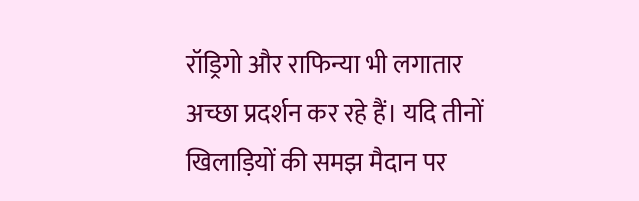रॉड्रिगो और राफिन्या भी लगातार अच्छा प्रदर्शन कर रहे हैं। यदि तीनों खिलाड़ियों की समझ मैदान पर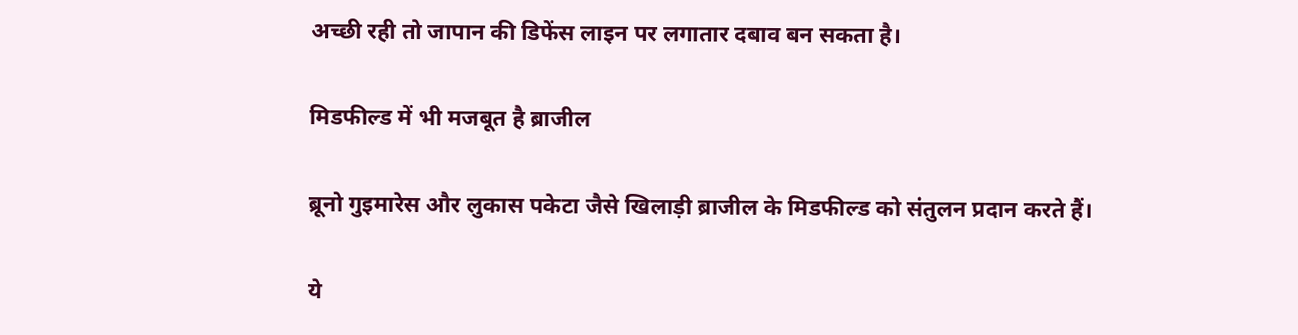अच्छी रही तो जापान की डिफेंस लाइन पर लगातार दबाव बन सकता है।

मिडफील्ड में भी मजबूत है ब्राजील

ब्रूनो गुइमारेस और लुकास पकेटा जैसे खिलाड़ी ब्राजील के मिडफील्ड को संतुलन प्रदान करते हैं।

ये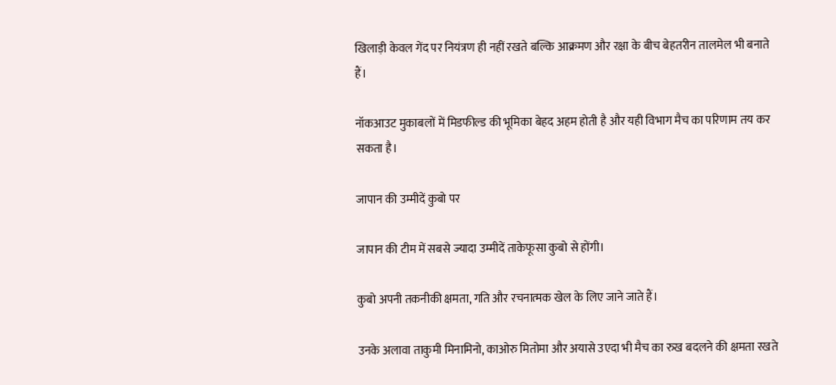खिलाड़ी केवल गेंद पर नियंत्रण ही नहीं रखते बल्कि आक्रमण और रक्षा के बीच बेहतरीन तालमेल भी बनाते हैं।

नॉकआउट मुकाबलों में मिडफील्ड की भूमिका बेहद अहम होती है और यही विभाग मैच का परिणाम तय कर सकता है।

जापान की उम्मीदें कुबो पर

जापान की टीम में सबसे ज्यादा उम्मीदें ताकेफूसा कुबो से होंगी।

कुबो अपनी तकनीकी क्षमता, गति और रचनात्मक खेल के लिए जाने जाते हैं।

उनके अलावा ताकुमी मिनामिनो, काओरु मितोमा और अयासे उएदा भी मैच का रुख बदलने की क्षमता रखते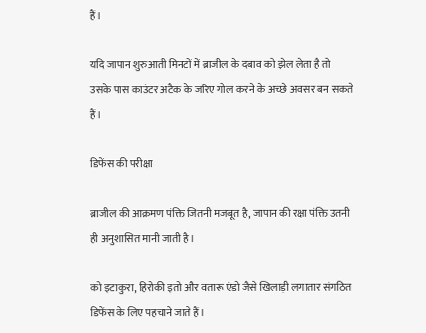हैं।

यदि जापान शुरुआती मिनटों में ब्राजील के दबाव को झेल लेता है तो उसके पास काउंटर अटैक के जरिए गोल करने के अच्छे अवसर बन सकते हैं।

डिफेंस की परीक्षा

ब्राजील की आक्रमण पंक्ति जितनी मजबूत है, जापान की रक्षा पंक्ति उतनी ही अनुशासित मानी जाती है।

को इटाकुरा, हिरोकी इतो और वतारू एंडो जैसे खिलाड़ी लगातार संगठित डिफेंस के लिए पहचाने जाते हैं।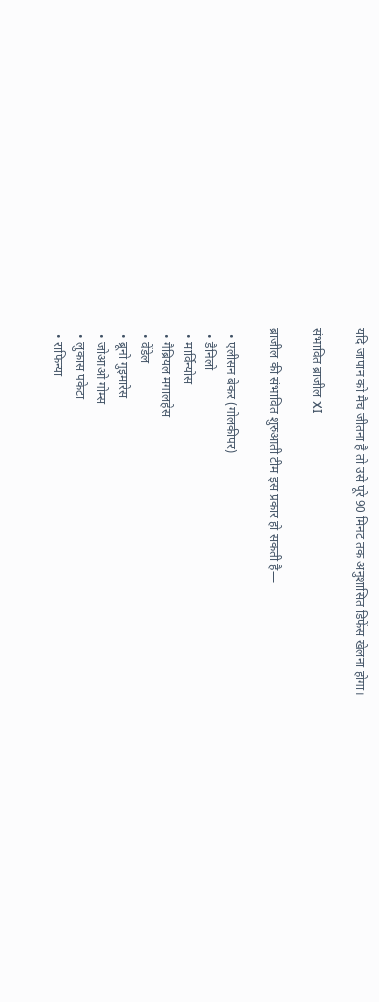यदि जापान को मैच जीतना है तो उसे पूरे 90 मिनट तक अनुशासित डिफेंस खेलना होगा।

संभावित ब्राजील XI

ब्राजील की संभावित शुरुआती टीम इस प्रकार हो सकती है—

  • एलीसन बेकर (गोलकीपर)
  • डैनिलो
  • मार्विन्योस
  • गैब्रियल मगालहेस
  • वेंडेल
  • ब्रूनो गुइमारेस
  • जोआओ गोम्स
  • लुकास पकेटा
  • राफिन्या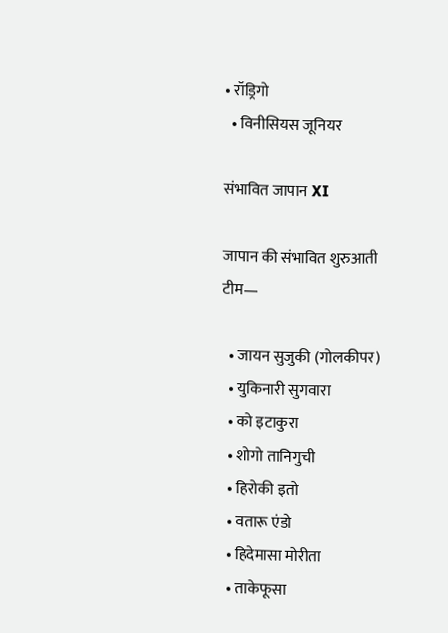• रॉड्रिगो
  • विनीसियस जूनियर

संभावित जापान XI

जापान की संभावित शुरुआती टीम—

  • जायन सुजुकी (गोलकीपर)
  • युकिनारी सुगवारा
  • को इटाकुरा
  • शोगो तानिगुची
  • हिरोकी इतो
  • वतारू एंडो
  • हिदेमासा मोरीता
  • ताकेफूसा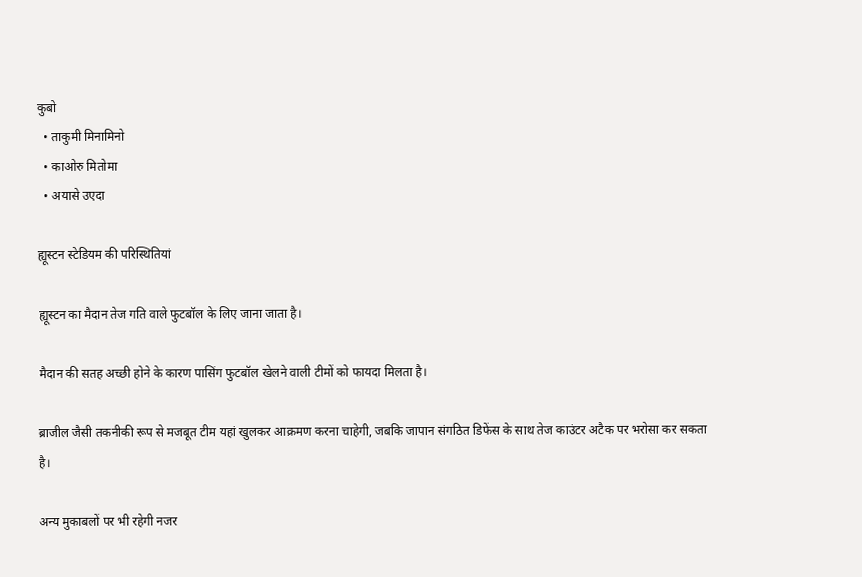कुबो
  • ताकुमी मिनामिनो
  • काओरु मितोमा
  • अयासे उएदा

ह्यूस्टन स्टेडियम की परिस्थितियां

ह्यूस्टन का मैदान तेज गति वाले फुटबॉल के लिए जाना जाता है।

मैदान की सतह अच्छी होने के कारण पासिंग फुटबॉल खेलने वाली टीमों को फायदा मिलता है।

ब्राजील जैसी तकनीकी रूप से मजबूत टीम यहां खुलकर आक्रमण करना चाहेगी, जबकि जापान संगठित डिफेंस के साथ तेज काउंटर अटैक पर भरोसा कर सकता है।

अन्य मुकाबलों पर भी रहेगी नजर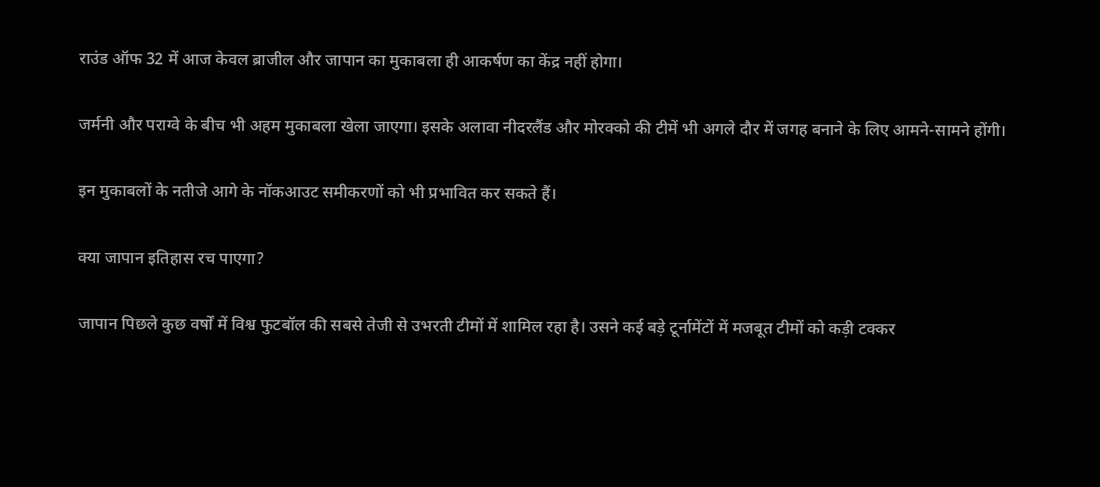राउंड ऑफ 32 में आज केवल ब्राजील और जापान का मुकाबला ही आकर्षण का केंद्र नहीं होगा।

जर्मनी और पराग्वे के बीच भी अहम मुकाबला खेला जाएगा। इसके अलावा नीदरलैंड और मोरक्को की टीमें भी अगले दौर में जगह बनाने के लिए आमने-सामने होंगी।

इन मुकाबलों के नतीजे आगे के नॉकआउट समीकरणों को भी प्रभावित कर सकते हैं।

क्या जापान इतिहास रच पाएगा?

जापान पिछले कुछ वर्षों में विश्व फुटबॉल की सबसे तेजी से उभरती टीमों में शामिल रहा है। उसने कई बड़े टूर्नामेंटों में मजबूत टीमों को कड़ी टक्कर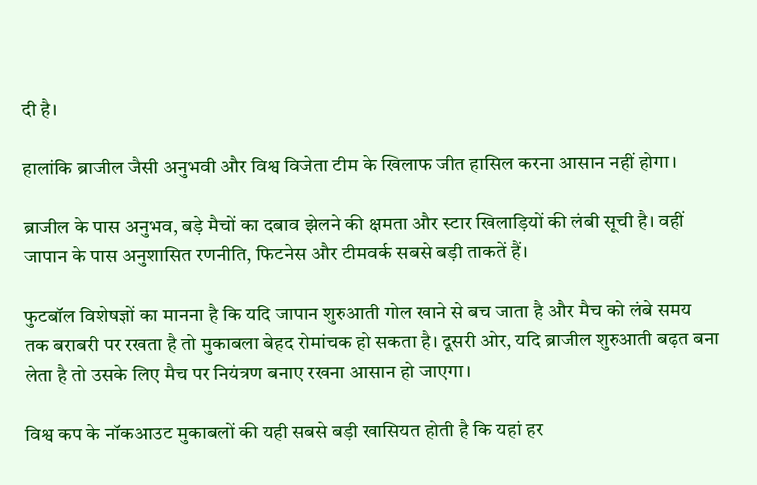दी है।

हालांकि ब्राजील जैसी अनुभवी और विश्व विजेता टीम के खिलाफ जीत हासिल करना आसान नहीं होगा।

ब्राजील के पास अनुभव, बड़े मैचों का दबाव झेलने की क्षमता और स्टार खिलाड़ियों की लंबी सूची है। वहीं जापान के पास अनुशासित रणनीति, फिटनेस और टीमवर्क सबसे बड़ी ताकतें हैं।

फुटबॉल विशेषज्ञों का मानना है कि यदि जापान शुरुआती गोल खाने से बच जाता है और मैच को लंबे समय तक बराबरी पर रखता है तो मुकाबला बेहद रोमांचक हो सकता है। दूसरी ओर, यदि ब्राजील शुरुआती बढ़त बना लेता है तो उसके लिए मैच पर नियंत्रण बनाए रखना आसान हो जाएगा।

विश्व कप के नॉकआउट मुकाबलों की यही सबसे बड़ी खासियत होती है कि यहां हर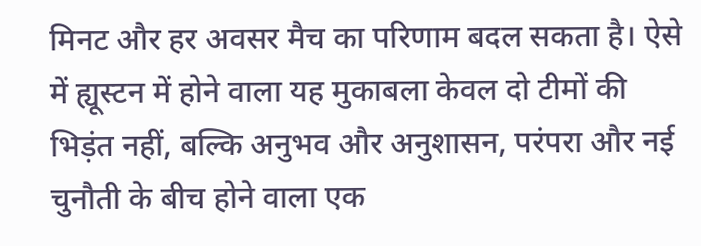मिनट और हर अवसर मैच का परिणाम बदल सकता है। ऐसे में ह्यूस्टन में होने वाला यह मुकाबला केवल दो टीमों की भिड़ंत नहीं, बल्कि अनुभव और अनुशासन, परंपरा और नई चुनौती के बीच होने वाला एक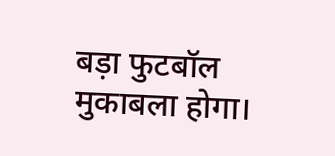बड़ा फुटबॉल मुकाबला होगा।